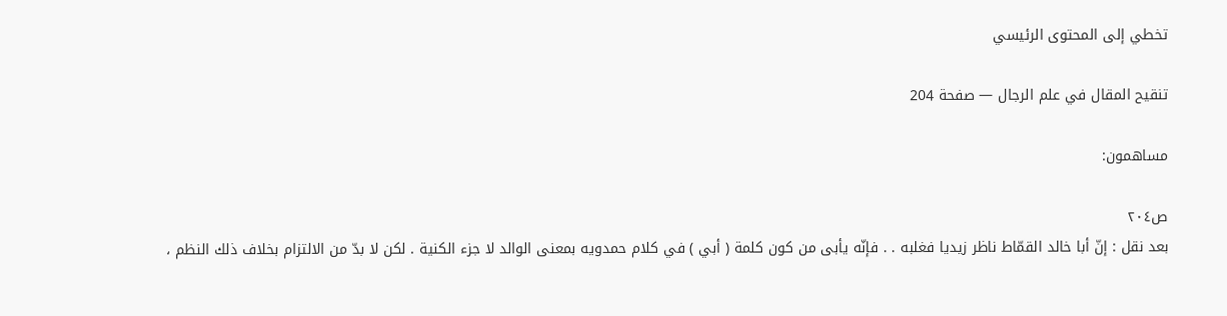تخطي إلى المحتوى الرئيسي

تنقيح المقال في علم الرجال — صفحة 204

مساهمون:

ص٢٠٤
بعد نقل : إنّ أبا خالد القمّاط ناظر زيديا فغلبه . . فإنّه يأبى من كون كلمة ( أبي ) في كلام حمدويه بمعنى الوالد لا جزء الكنية . لكن لا بدّ من الالتزام بخلاف ذلك النظم ،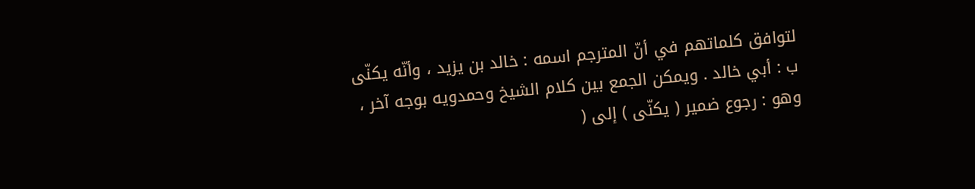لتوافق كلماتهم في أنّ المترجم اسمه : خالد بن يزيد ، وأنّه يكنّى ب : أبي خالد . ويمكن الجمع بين كلام الشيخ وحمدويه بوجه آخر ، وهو : رجوع ضمير ( يكنّى ) إلى (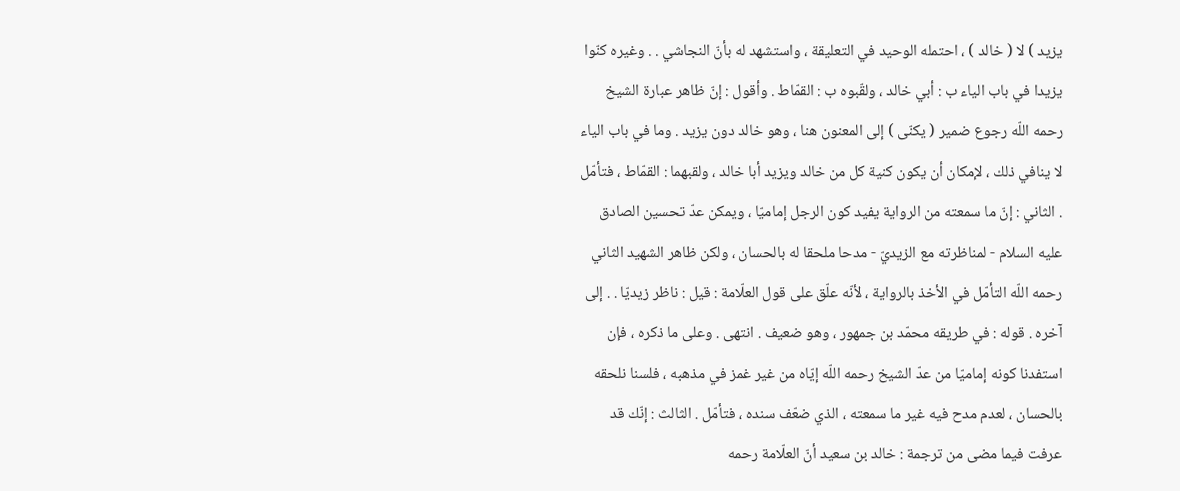يزيد ) لا ( خالد ) ، احتمله الوحيد في التعليقة ، واستشهد له بأنّ النجاشي . . وغيره كنّوا يزيدا في باب الياء ب : أبي خالد ، ولقّبوه ب : القمّاط . وأقول : إنّ ظاهر عبارة الشيخ رحمه اللّه رجوع ضمير ( يكنّى ) إلى المعنون هنا ، وهو خالد دون يزيد . وما في باب الياء لا ينافي ذلك ، لإمكان أن يكون كنية كل من خالد ويزيد أبا خالد ، ولقبهما : القمّاط ، فتأمّل . الثاني : إنّ ما سمعته من الرواية يفيد كون الرجل إماميّا ، ويمكن عدّ تحسين الصادق عليه السلام - لمناظرته مع الزيديّ - مدحا ملحقا له بالحسان ، ولكن ظاهر الشهيد الثاني رحمه اللّه التأمّل في الأخذ بالرواية ، لأنّه علّق على قول العلّامة : قيل : ناظر زيديّا . . إلى آخره . قوله : في طريقه محمّد بن جمهور ، وهو ضعيف . انتهى . وعلى ما ذكره ، فإن استفدنا كونه إماميّا من عدّ الشيخ رحمه اللّه إيّاه من غير غمز في مذهبه ، فلسنا نلحقه بالحسان ، لعدم مدح فيه غير ما سمعته ، الذي ضعّف سنده ، فتأمّل . الثالث : إنّك قد عرفت فيما مضى من ترجمة : خالد بن سعيد أنّ العلّامة رحمه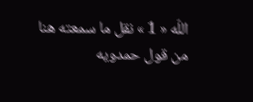اللّه « 1 » نقل ما سمعته هنا من قول حمدويه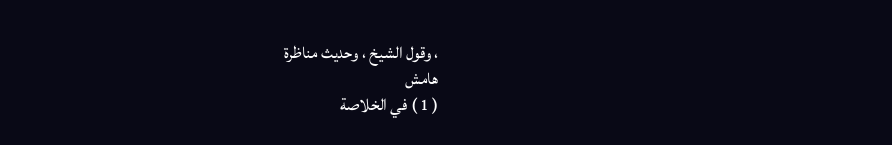، وقول الشيخ ، وحديث مناظرة
هامش
( 1 ) في الخلاصة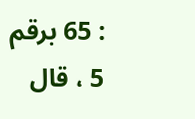: 65 برقم 5 ، قال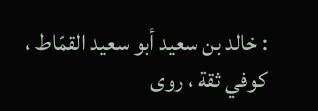: خالد بن سعيد أبو سعيد القمّاط ، كوفي ثقة ، روى